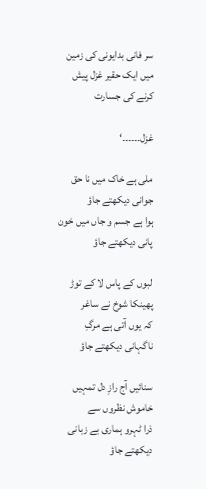سر فانی بدایونی کی زمین میں ایک حقیر غزل پیش کرنے کی جسارت

غزل۔۔۔۔۔۔‘

ملی ہے خاک میں نا حق جوانی دیکھتے جاؤ
ہوا ہے جسم و جاں میں خون پانی دیکھتے جاؤ

لبوں کے پاس لا کے توڑ پھینکا شوخ نے ساغر
کہ یوں آتی ہے مرگِ ناگہانی دیکھتے جاؤ

سنائیں آج رازِ دل تمہیں خاموش نظروں سے
ذرا ٹہرو ہماری بے زبانی دیکھتے جاؤ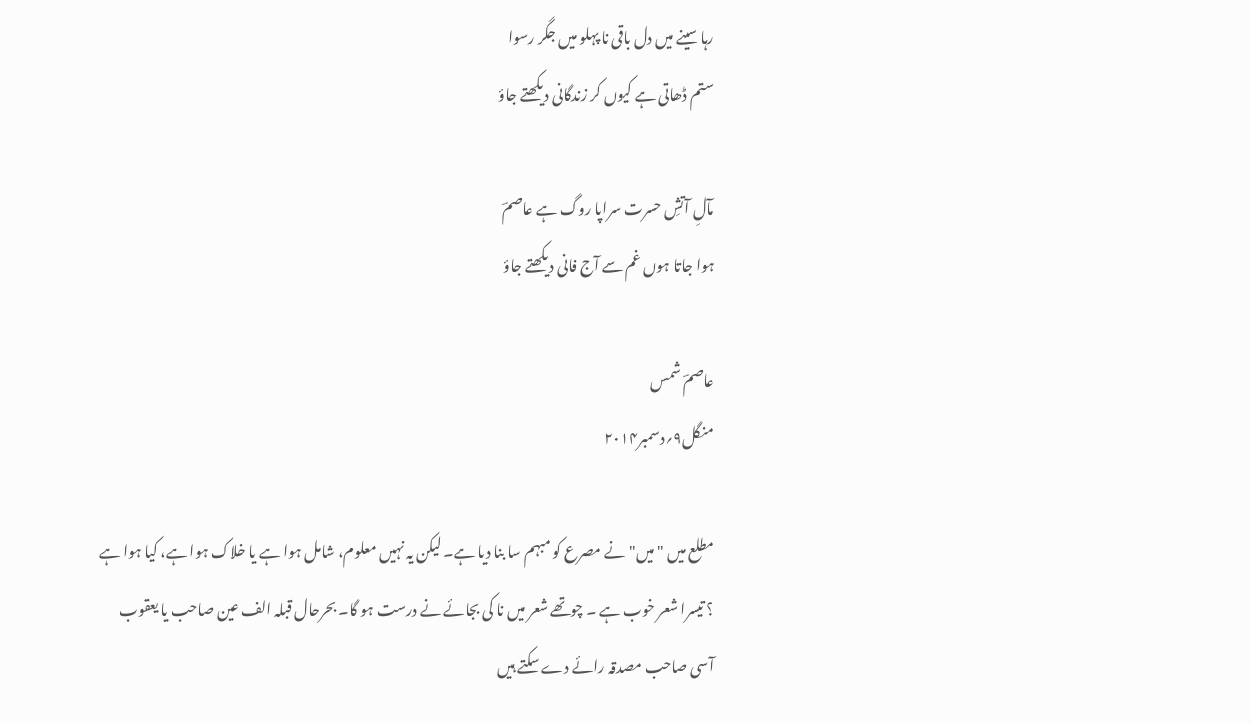رہا سینے میں دل باقی نا پہلو میں جگر رسوا
ستم ڈھاتی ہے کیوں کر زندگانی دیکھتے جاؤ

مآلِ آتشِ حسرت سراپا روگ ہے عاصمؔ
ہوا جاتا ہوں غم سے آج فانی دیکھتے جاؤ

عاصمؔ شمس
منگل۹؍دسمبر۲۰۱۴

مطلع میں " میں" نے مصرع کو مبہم سا بنا دیا ہے۔ لیکن یہ نہیں معلوم، شامل ہوا ہے یا خلاک ہوا ہے، کیا ہوا ہے ؟ تیسرا شعر خوب ہے ۔ چوتھے شعر میں نا کی بجائے نے درست ہو گا۔ بحرحال قبلہ الف عین صاحب یا یعقوب آسی صاحب مصدقہ رائے دے سکتے ہیں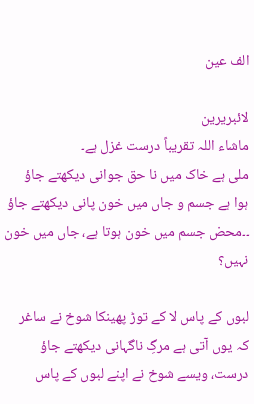الف عین

لائبریرین
ماشاء اللہ تقریباً درست غزل ہے۔
ملی ہے خاک میں نا حق جوانی دیکھتے جاؤ
ہوا ہے جسم و جاں میں خون پانی دیکھتے جاؤ
۔۔محض جسم میں خون ہوتا ہے، جاں میں خون نہیں؟

لبوں کے پاس لا کے توڑ پھینکا شوخ نے ساغر
کہ یوں آتی ہے مرگِ ناگہانی دیکھتے جاؤ
درست، ویسے شوخ نے اپنے لبوں کے پاس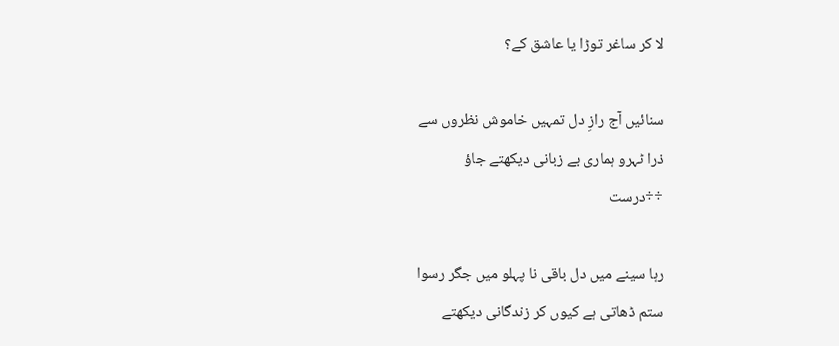لا کر ساغر توڑا یا عاشق کے؟

سنائیں آج رازِ دل تمہیں خاموش نظروں سے
ذرا ٹہرو ہماری بے زبانی دیکھتے جاؤ
÷÷درست

رہا سینے میں دل باقی نا پہلو میں جگر رسوا
ستم ڈھاتی ہے کیوں کر زندگانی دیکھتے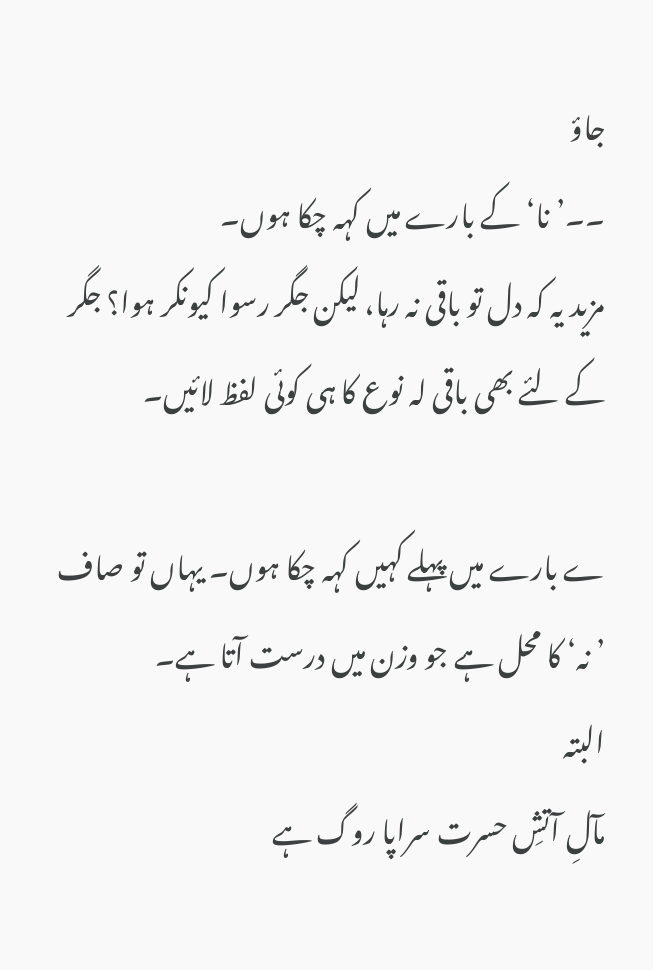جاؤ
۔۔’نا‘ کے بارے میں کہہ چکا ہوں۔
مزید یہ کہ دل تو باقی نہ رہا، لیکن جگر رسوا کیونکر ہوا؟ جگر کے لئے بھی باقی لہ نوع کا ہی کوئی لفظ لائیں۔

ے بارے میں پہلے کہیں کہہ چکا ہوں۔ یہاں تو صاف ’نہ‘ کا محل ہے جو وزن میں درست آتا ہے۔
البتہ
مآلِ آتشِ حسرت سراپا روگ ہے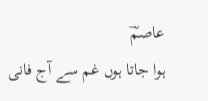عاصمؔ
ہوا جاتا ہوں غم سے آج فانی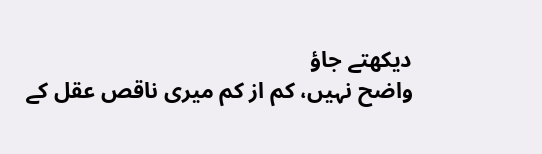دیکھتے جاؤ
واضح نہیں، کم از کم میری ناقص عقل کے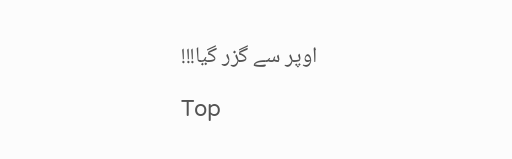اوپر سے گزر گیا!!!

Top